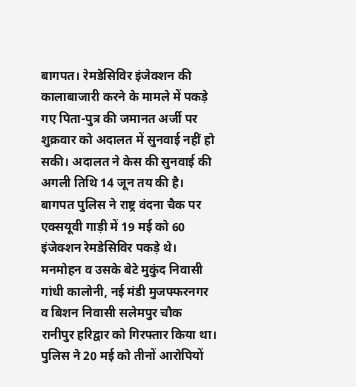बागपत। रेमडेसिविर इंजेक्शन की कालाबाजारी करने के मामले में पकड़े गए पिता-पुत्र की जमानत अर्जी पर शुक्रवार को अदालत में सुनवाई नहीं हो सकी। अदालत ने केस की सुनवाई की अगली तिथि 14 जून तय की है।
बागपत पुलिस ने राष्ट्र वंदना चैक पर एक्सयूवी गाड़ी में 19 मई को 60 इंजेक्शन रेमडेसिविर पकड़े थे। मनमोहन व उसके बेटे मुकुंद निवासी गांधी कालोनी, नई मंडी मुजफ्फरनगर व बिशन निवासी सलेमपुर चौक रानीपुर हरिद्वार को गिरफ्तार किया था। पुलिस ने 20 मई को तीनों आरोपियों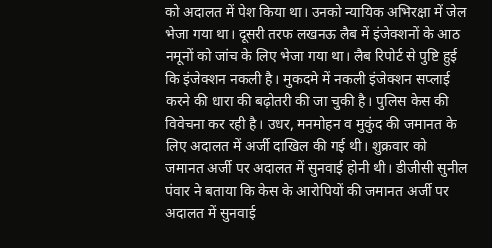को अदालत में पेश किया था। उनको न्यायिक अभिरक्षा में जेल भेजा गया था। दूसरी तरफ लखनऊ लैब में इंजेक्शनों के आठ नमूनों को जांच के लिए भेजा गया था। लैब रिपोर्ट से पुष्टि हुई कि इंजेक्शन नकली है। मुकदमे में नकली इंजेक्शन सप्लाई करने की धारा की बढ़ोतरी की जा चुकी है। पुलिस केस की विवेचना कर रही है। उधर, मनमोहन व मुकुंद की जमानत के लिए अदालत में अर्जी दाखिल की गई थी। शुक्रवार को जमानत अर्जी पर अदालत में सुनवाई होनी थी। डीजीसी सुनील पंवार ने बताया कि केस के आरोपियों की जमानत अर्जी पर अदालत में सुनवाई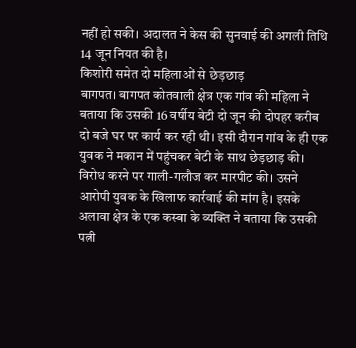नहीं हो सकी। अदालत ने केस की सुनवाई की अगली तिथि 14 जून नियत की है।
किशोरी समेत दो महिलाओं से छेड़छाड़
बागपत। बागपत कोतवाली क्षेत्र एक गांव की महिला ने बताया कि उसकी 16 वर्षीय बेटी दो जून की दोपहर करीब दो बजे घर पर कार्य कर रही थी। इसी दौरान गांव के ही एक युवक ने मकान में पहुंचकर बेटी के साथ छेड़छाड़ की। विरोध करने पर गाली-गलौज कर मारपीट की। उसने आरोपी युवक के खिलाफ कार्रवाई की मांग है। इसके अलावा क्षेत्र के एक कस्बा के व्यक्ति ने बताया कि उसकी पत्नी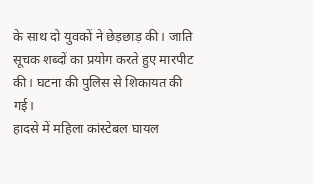के साथ दो युवकों ने छेड़छाड़ की। जाति सूचक शब्दों का प्रयोग करते हुए मारपीट की। घटना की पुलिस से शिकायत की गई।
हादसे में महिला कांस्टेबल घायल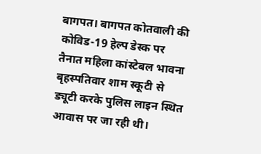बागपत। बागपत कोतवाली की कोविड-19 हेल्प डेस्क पर तैनात महिला कांस्टेबल भावना बृहस्पतिवार शाम स्कूटी से ड्यूटी करके पुलिस लाइन स्थित आवास पर जा रही थी।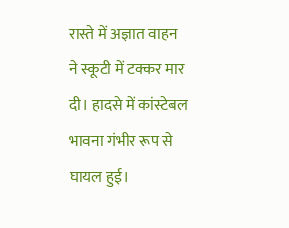रास्ते में अज्ञात वाहन ने स्कूटी में टक्कर मार दी। हादसे में कांस्टेबल भावना गंभीर रूप से घायल हुई।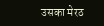उसका मेरठ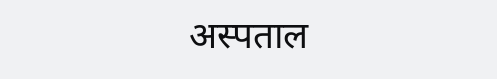अस्पताल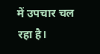में उपचार चल रहा है।